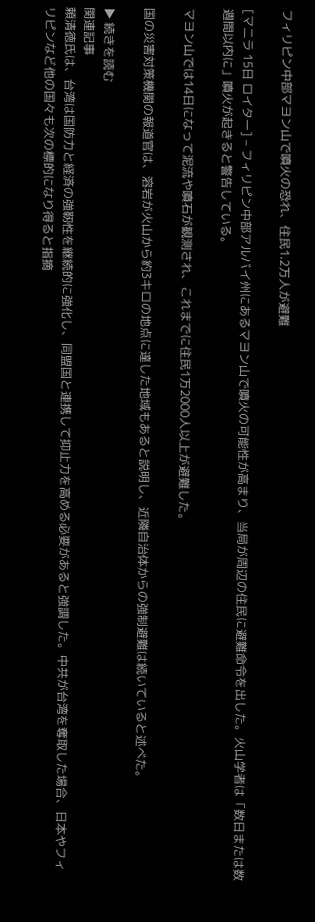フィリピン中部マヨン山で噴火の恐れ、住民1.2万人が避難

[マニラ 15日 ロイター] – フィリピン中部アルバイ州にあるマヨン山で噴火の可能性が高まり、当局が周辺の住民に避難命令を出した。火山学者は「数日または数週間以内に」噴火が起きると警告している。

マヨン山では14日になって泥流や噴石が観測され、これまでに住民1万2000人以上が避難した。

国の災害対策機関の報道官は、溶岩が火山から約3キロの地点に達した地域もあると説明し、近隣自治体からの強制避難は続いていると述べた。

▶ 続きを読む
関連記事
頼清徳氏は、台湾は国防力と経済の強靭性を継続的に強化し、同盟国と連携して抑止力を高める必要があると強調した。中共が台湾を奪取した場合、日本やフィリピンなど他の国々も次の標的になり得ると指摘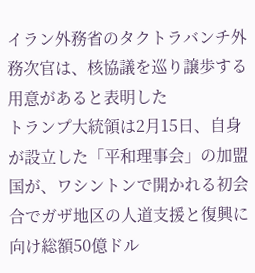イラン外務省のタクトラバンチ外務次官は、核協議を巡り譲歩する用意があると表明した
トランプ大統領は2月15日、自身が設立した「平和理事会」の加盟国が、ワシントンで開かれる初会合でガザ地区の人道支援と復興に向け総額50億ドル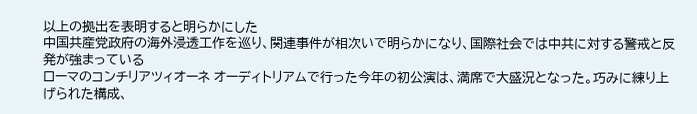以上の拠出を表明すると明らかにした
中国共産党政府の海外浸透工作を巡り、関連事件が相次いで明らかになり、国際社会では中共に対する警戒と反発が強まっている
ローマのコンチリアツィオーネ オーディトリアムで行った今年の初公演は、満席で大盛況となった。巧みに練り上げられた構成、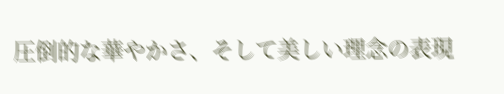圧倒的な華やかさ、そして美しい理念の表現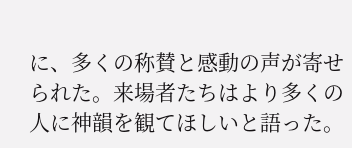に、多くの称賛と感動の声が寄せられた。来場者たちはより多くの人に神韻を観てほしいと語った。